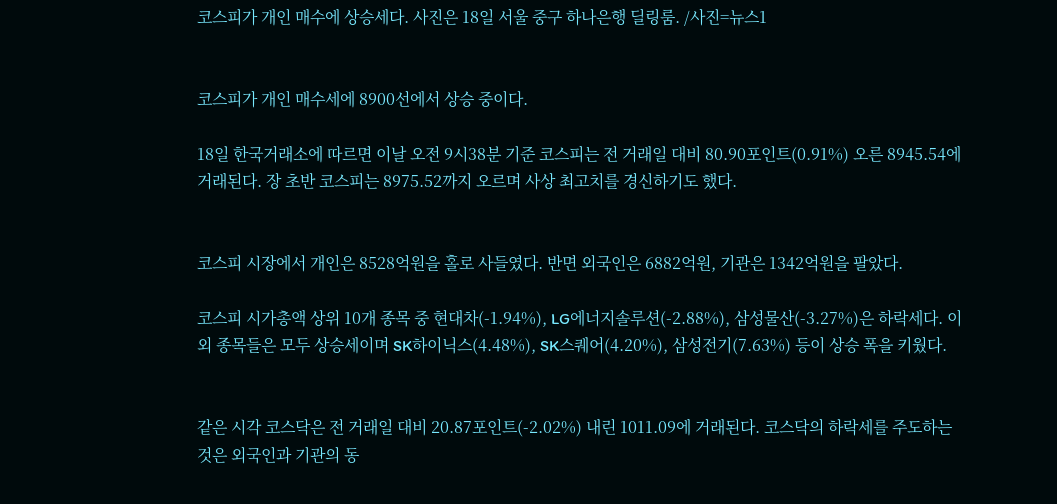코스피가 개인 매수에 상승세다. 사진은 18일 서울 중구 하나은행 딜링룸. /사진=뉴스1


코스피가 개인 매수세에 8900선에서 상승 중이다.

18일 한국거래소에 따르면 이날 오전 9시38분 기준 코스피는 전 거래일 대비 80.90포인트(0.91%) 오른 8945.54에 거래된다. 장 초반 코스피는 8975.52까지 오르며 사상 최고치를 경신하기도 했다.


코스피 시장에서 개인은 8528억원을 홀로 사들였다. 반면 외국인은 6882억원, 기관은 1342억원을 팔았다.

코스피 시가총액 상위 10개 종목 중 현대차(-1.94%), LG에너지솔루션(-2.88%), 삼성물산(-3.27%)은 하락세다. 이 외 종목들은 모두 상승세이며 SK하이닉스(4.48%), SK스퀘어(4.20%), 삼성전기(7.63%) 등이 상승 폭을 키웠다.


같은 시각 코스닥은 전 거래일 대비 20.87포인트(-2.02%) 내린 1011.09에 거래된다. 코스닥의 하락세를 주도하는 것은 외국인과 기관의 동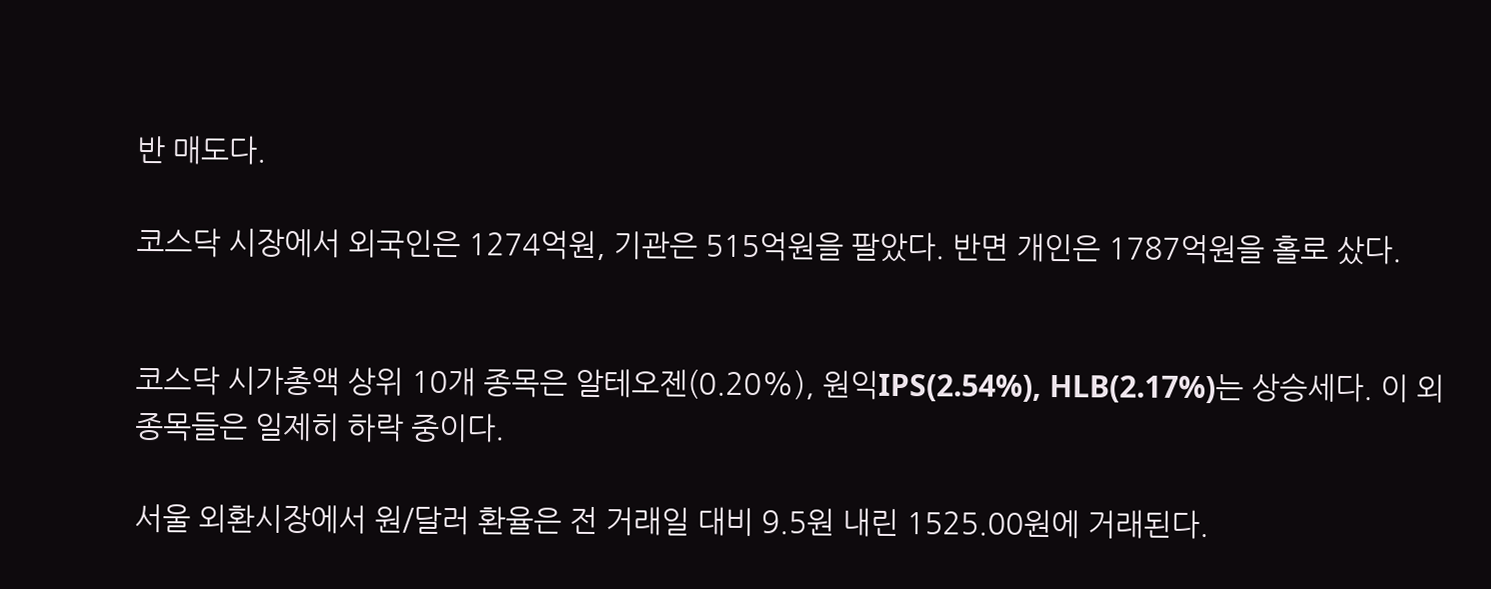반 매도다.

코스닥 시장에서 외국인은 1274억원, 기관은 515억원을 팔았다. 반면 개인은 1787억원을 홀로 샀다.


코스닥 시가총액 상위 10개 종목은 알테오젠(0.20%), 원익IPS(2.54%), HLB(2.17%)는 상승세다. 이 외 종목들은 일제히 하락 중이다.

서울 외환시장에서 원/달러 환율은 전 거래일 대비 9.5원 내린 1525.00원에 거래된다.